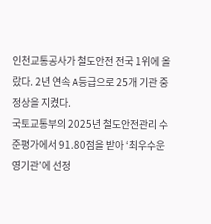인천교통공사가 철도안전 전국 1위에 올랐다. 2년 연속 A등급으로 25개 기관 중 정상을 지켰다.
국토교통부의 2025년 철도안전관리 수준평가에서 91.80점을 받아 ‘최우수운영기관’에 선정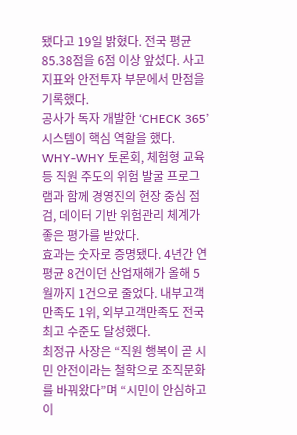됐다고 19일 밝혔다. 전국 평균 85.38점을 6점 이상 앞섰다. 사고지표와 안전투자 부문에서 만점을 기록했다.
공사가 독자 개발한 ‘CHECK 365’ 시스템이 핵심 역할을 했다. WHY-WHY 토론회, 체험형 교육 등 직원 주도의 위험 발굴 프로그램과 함께 경영진의 현장 중심 점검, 데이터 기반 위험관리 체계가 좋은 평가를 받았다.
효과는 숫자로 증명됐다. 4년간 연평균 8건이던 산업재해가 올해 5월까지 1건으로 줄었다. 내부고객만족도 1위, 외부고객만족도 전국 최고 수준도 달성했다.
최정규 사장은 “직원 행복이 곧 시민 안전이라는 철학으로 조직문화를 바꿔왔다”며 “시민이 안심하고 이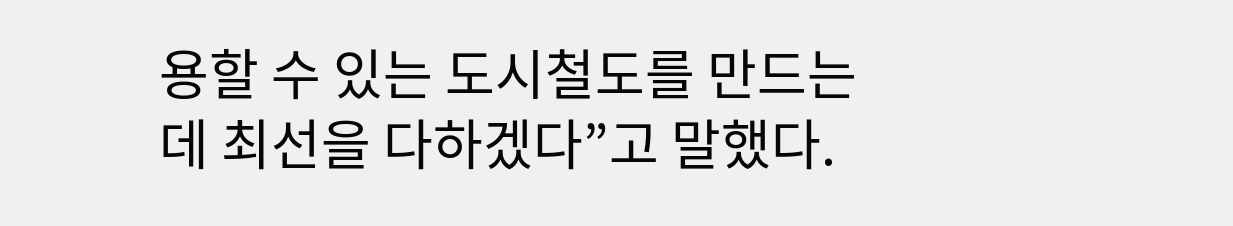용할 수 있는 도시철도를 만드는 데 최선을 다하겠다”고 말했다.